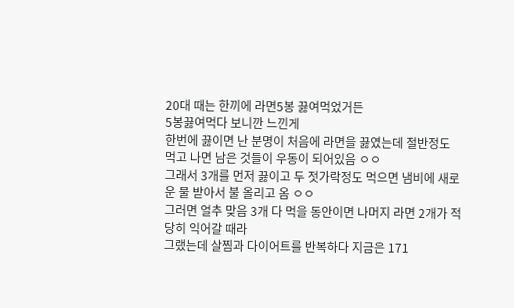20대 때는 한끼에 라면5봉 끓여먹었거든
5봉끓여먹다 보니깐 느낀게
한번에 끓이면 난 분명이 처음에 라면을 끓였는데 절반정도 먹고 나면 남은 것들이 우동이 되어있음 ㅇㅇ
그래서 3개를 먼저 끓이고 두 젓가락정도 먹으면 냄비에 새로운 물 받아서 불 올리고 옴 ㅇㅇ
그러면 얼추 맞음 3개 다 먹을 동안이면 나머지 라면 2개가 적당히 익어갈 때라
그랬는데 살찜과 다이어트를 반복하다 지금은 171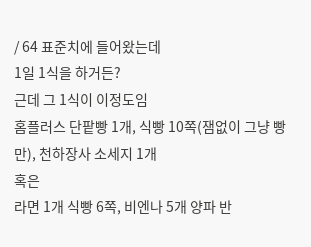/ 64 표준치에 들어왔는데
1일 1식을 하거든?
근데 그 1식이 이정도임
홈플러스 단팥빵 1개, 식빵 10쪽(잼없이 그냥 빵만), 천하장사 소세지 1개
혹은
라면 1개 식빵 6쪽, 비엔나 5개 양파 반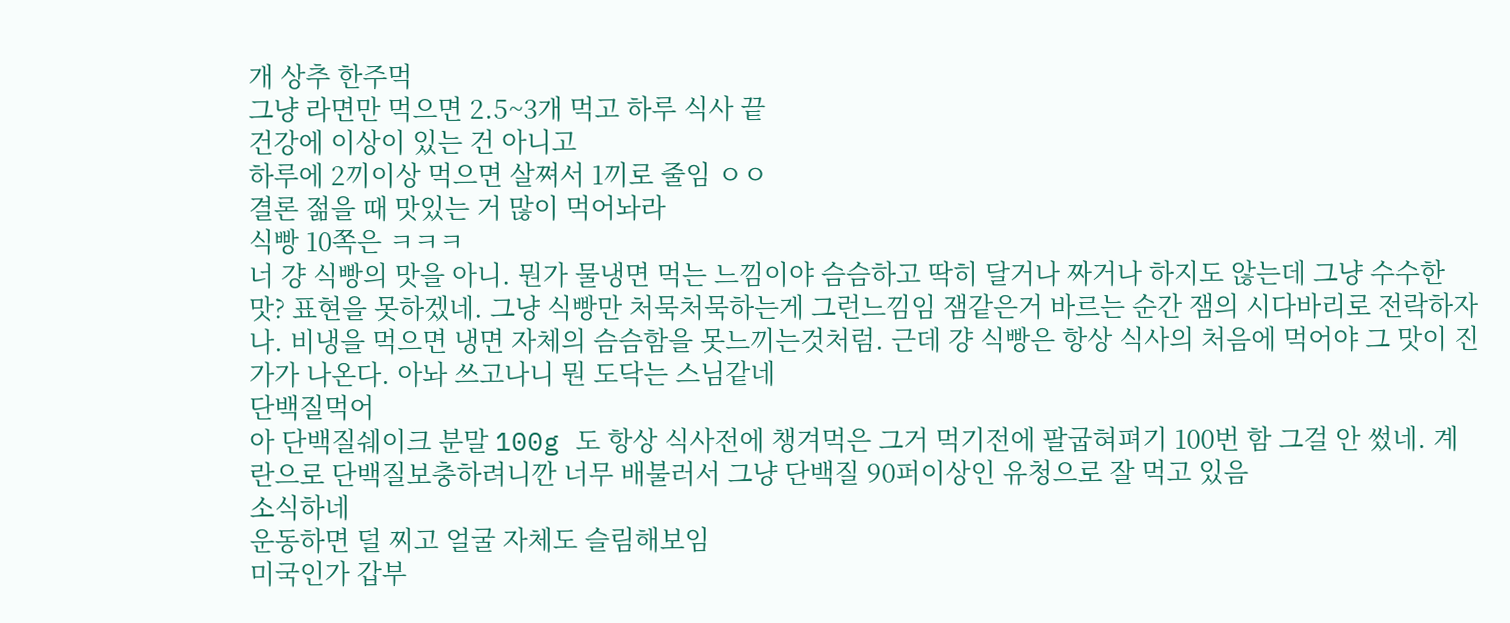개 상추 한주먹
그냥 라면만 먹으면 2.5~3개 먹고 하루 식사 끝
건강에 이상이 있는 건 아니고
하루에 2끼이상 먹으면 살쪄서 1끼로 줄임 ㅇㅇ
결론 젊을 때 맛있는 거 많이 먹어놔라
식빵 10쪽은 ㅋㅋㅋ
너 걍 식빵의 맛을 아니. 뭔가 물냉면 먹는 느낌이야 슴슴하고 딱히 달거나 짜거나 하지도 않는데 그냥 수수한 맛? 표현을 못하겠네. 그냥 식빵만 처묵처묵하는게 그런느낌임 잼같은거 바르는 순간 잼의 시다바리로 전락하자나. 비냉을 먹으면 냉면 자체의 슴슴함을 못느끼는것처럼. 근데 걍 식빵은 항상 식사의 처음에 먹어야 그 맛이 진가가 나온다. 아놔 쓰고나니 뭔 도닥는 스님같네
단백질먹어
아 단백질쉐이크 분말 100g 도 항상 식사전에 챙겨먹은 그거 먹기전에 팔굽혀펴기 100번 함 그걸 안 썼네. 계란으로 단백질보충하려니깐 너무 배불러서 그냥 단백질 90퍼이상인 유청으로 잘 먹고 있음
소식하네
운동하면 덜 찌고 얼굴 자체도 슬림해보임
미국인가 갑부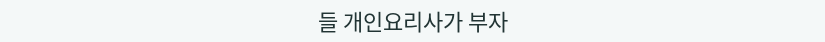들 개인요리사가 부자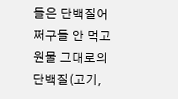들은 단백질어쩌구들 안 먹고 원물 그대로의 단백질(고기,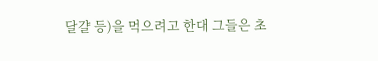달걀 등)을 먹으려고 한대 그들은 초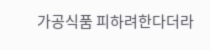가공식품 피하려한다더라